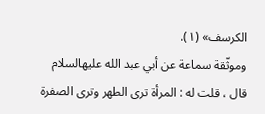الكرسف» (١).
وموثّقة سماعة عن أبي عبد الله عليهالسلام قال ، قلت له : المرأة ترى الطهر وترى الصفرة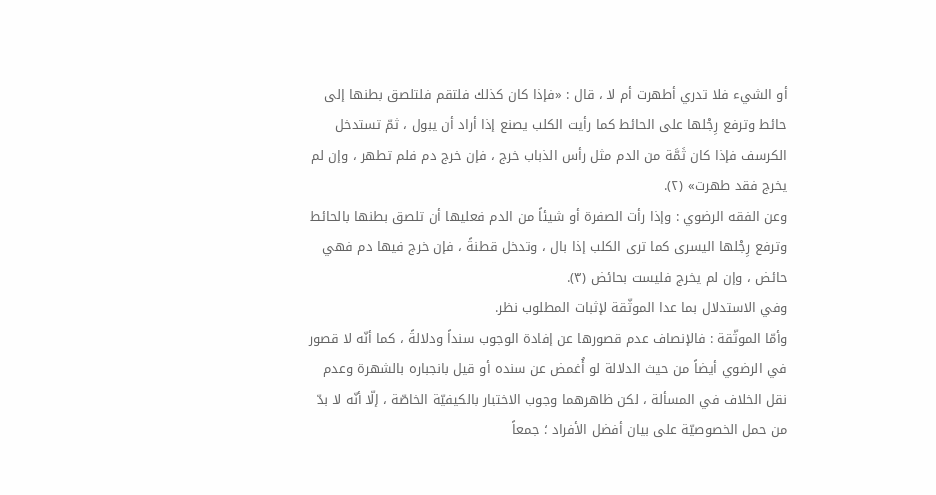أو الشيء فلا تدري أطهرت أم لا ، قال : «فإذا كان كذلك فلتقم فلتلصق بطنها إلى حائط وترفع رِجْلها على الحائط كما رأيت الكلب يصنع إذا أراد أن يبول ، ثمّ تستدخل الكرسف فإذا كان ثَمَّة من الدم مثل رأس الذباب خرج ، فإن خرج دم فلم تطهر ، وإن لم يخرج فقد طهرت» (٢).
وعن الفقه الرضوي : وإذا رأت الصفرة أو شيئاً من الدم فعليها أن تلصق بطنها بالحائط وترفع رِجْلها اليسرى كما ترى الكلب إذا بال ، وتدخل قطنةً ، فإن خرج فيها دم فهي حائض ، وإن لم يخرج فليست بحائض (٣).
وفي الاستدلال بما عدا الموثّقة لإثبات المطلوب نظر.
وأمّا الموثّقة : فالإنصاف عدم قصورها عن إفادة الوجوب سنداً ودلالةً ، كما أنّه لا قصور في الرضوي أيضاً من حيث الدلالة لو أُغمض عن سنده أو قيل بانجباره بالشهرة وعدم نقل الخلاف في المسألة ، لكن ظاهرهما وجوب الاختبار بالكيفيّة الخاصّة ، إلّا أنّه لا بدّ من حمل الخصوصيّة على بيان أفضل الأفراد ؛ جمعاً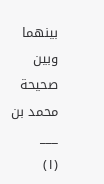بينهما وبين صحيحة محمد بن
___
(١)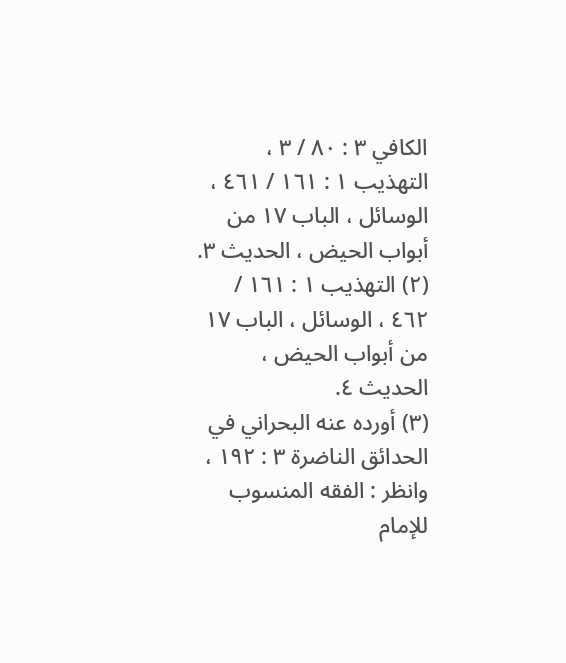الكافي ٣ : ٨٠ / ٣ ، التهذيب ١ : ١٦١ / ٤٦١ ، الوسائل ، الباب ١٧ من أبواب الحيض ، الحديث ٣.
(٢) التهذيب ١ : ١٦١ / ٤٦٢ ، الوسائل ، الباب ١٧ من أبواب الحيض ، الحديث ٤.
(٣) أورده عنه البحراني في الحدائق الناضرة ٣ : ١٩٢ ، وانظر : الفقه المنسوب للإمام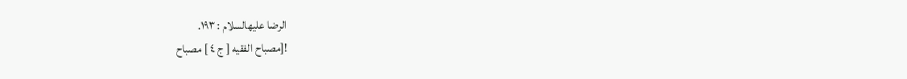الرضا عليهالسلام : ١٩٣.
![مصباح الفقيه [ ج ٤ ] مصباح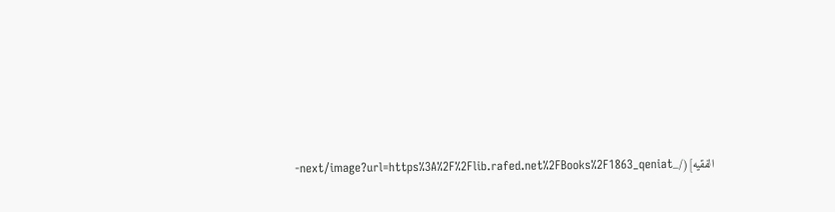الفقيه](/_next/image?url=https%3A%2F%2Flib.rafed.net%2FBooks%2F1863_qeniat-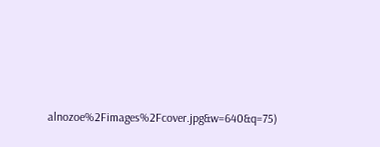alnozoe%2Fimages%2Fcover.jpg&w=640&q=75)